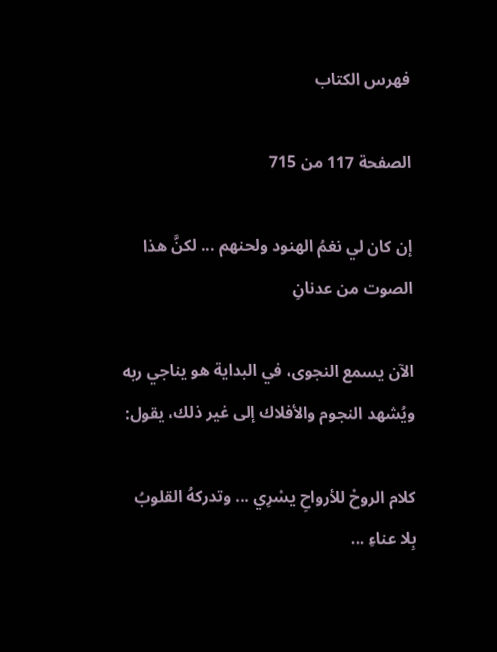فهرس الكتاب

الصفحة 117 من 715

إن كان لي نغمُ الهنود ولحنهم ... لكنَّ هذا الصوت من عدنانِ

الآن يسمع النجوى، في البداية هو يناجي ربه ويُشهد النجوم والأفلاك إلى غير ذلك، يقول:

كلام الروحْ للأرواحِ يسْرِي ... وتدركهُ القلوبُ بِلا عناءِ ...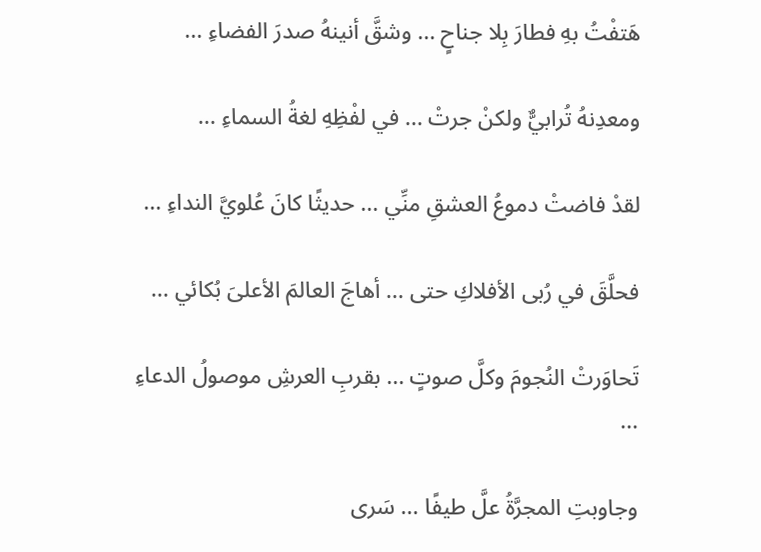هَتفْتُ بهِ فطارَ بِلا جناحٍ ... وشقَّ أنينهُ صدرَ الفضاءِ ...

ومعدِنهُ تُرابيٌّ ولكنْ جرتْ ... في لفْظِهِ لغةُ السماءِ ...

لقدْ فاضتْ دموعُ العشقِ منِّي ... حديثًا كانَ عُلويَّ النداءِ ...

فحلَّقَ في رُبى الأفلاكِ حتى ... أهاجَ العالمَ الأعلىَ بُكائي ...

تَحاوَرتْ النُجومَ وكلَّ صوتٍ ... بقربِ العرشِ موصولُ الدعاءِ ...

وجاوبتِ المجرَّةُ علَّ طيفًا ... سَرى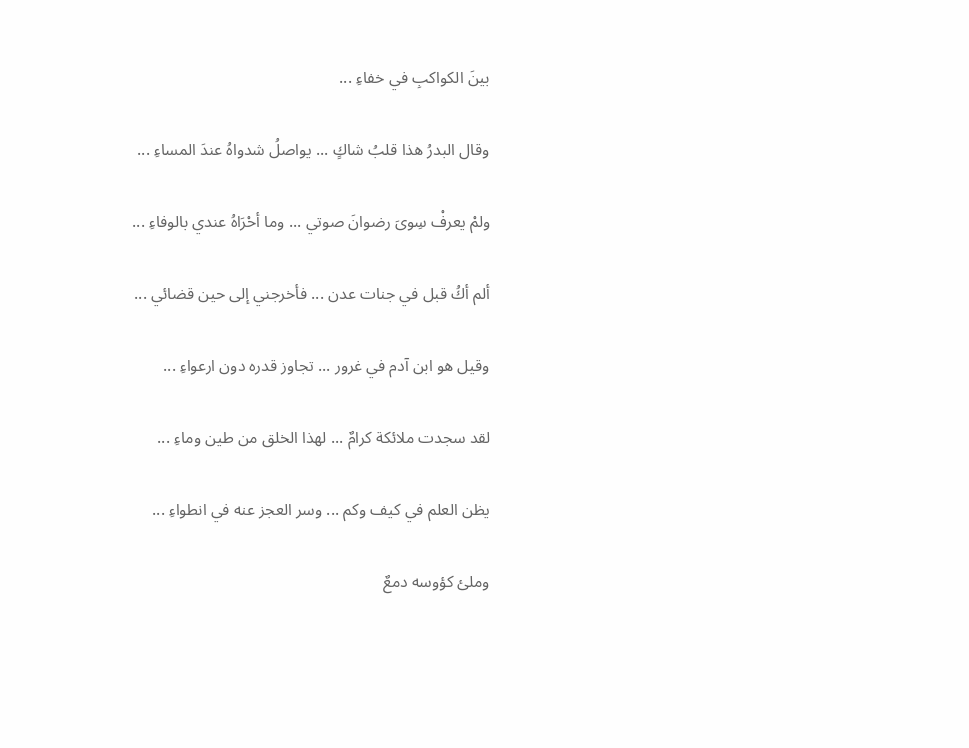بينَ الكواكبِ في خفاءِ ...

وقال البدرُ هذا قلبُ شاكٍ ... يواصلُ شدواهُ عندَ المساءِ ...

ولمْ يعرفْ سِوىَ رضوانَ صوتي ... وما أحْرَاهُ عندي بالوفاءِ ...

ألم أكُ قبل في جنات عدن ... فأخرجني إلى حين قضائي ...

وقيل هو ابن آدم في غرور ... تجاوز قدره دون ارعواءِ ...

لقد سجدت ملائكة كرامٌ ... لهذا الخلق من طين وماءِ ...

يظن العلم في كيف وكم ... وسر العجز عنه في انطواءِ ...

وملئ كؤوسه دمعٌ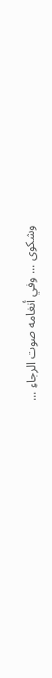وشكوى ... وفي أنغامه صوت الرجاءِ ...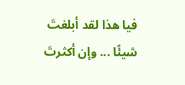فيا هذا لقد أبلغتَ شيئًا ... وإن أكثرتَ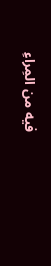فيه من المِراءِ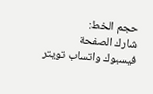حجم الخط:
شارك الصفحة
فيسبوك واتساب تويتر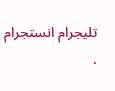تليجرام انستجرام
.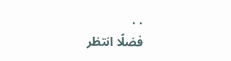. .
فضلًا انتظر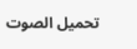تحميل الصوت